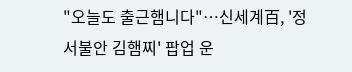"오늘도 출근햄니다"…신세계百, '정서불안 김햄찌' 팝업 운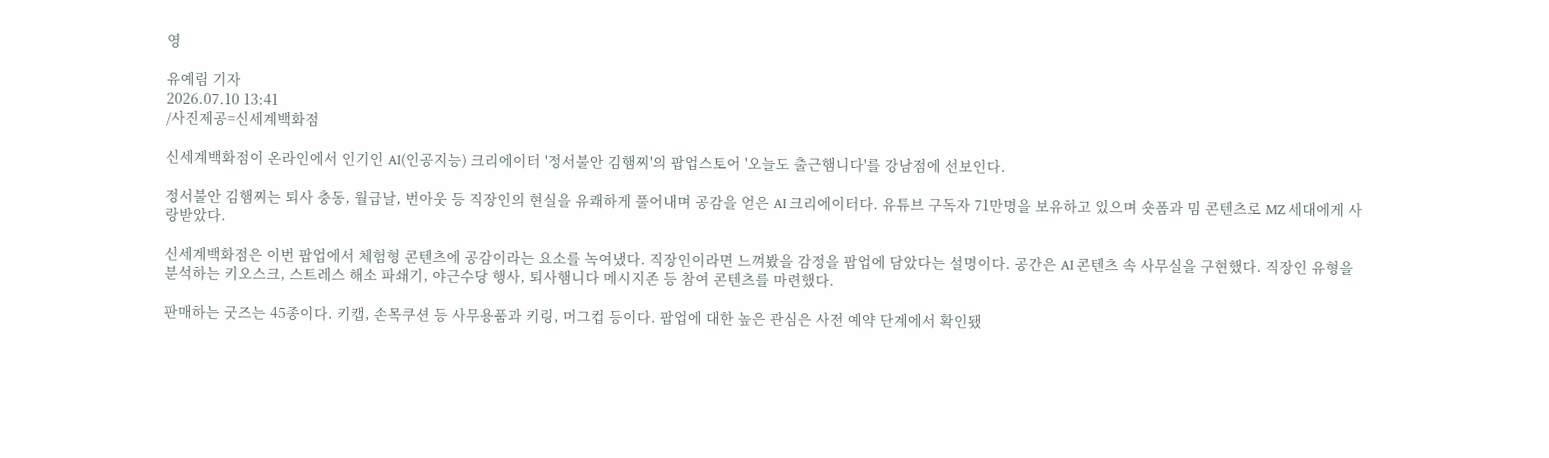영

유예림 기자
2026.07.10 13:41
/사진제공=신세계백화점

신세계백화점이 온라인에서 인기인 AI(인공지능) 크리에이터 '정서불안 김햄찌'의 팝업스토어 '오늘도 출근햄니다'를 강남점에 선보인다.

정서불안 김햄찌는 퇴사 충동, 월급날, 번아웃 등 직장인의 현실을 유쾌하게 풀어내며 공감을 얻은 AI 크리에이터다. 유튜브 구독자 71만명을 보유하고 있으며 숏폼과 밈 콘텐츠로 MZ 세대에게 사랑받았다.

신세계백화점은 이번 팝업에서 체험형 콘텐츠에 공감이라는 요소를 녹여냈다. 직장인이라면 느껴봤을 감정을 팝업에 담았다는 설명이다. 공간은 AI 콘텐츠 속 사무실을 구현했다. 직장인 유형을 분석하는 키오스크, 스트레스 해소 파쇄기, 야근수당 행사, 퇴사햄니다 메시지존 등 참여 콘텐츠를 마련했다.

판매하는 굿즈는 45종이다. 키캡, 손목쿠션 등 사무용품과 키링, 머그컵 등이다. 팝업에 대한 높은 관심은 사전 예약 단계에서 확인됐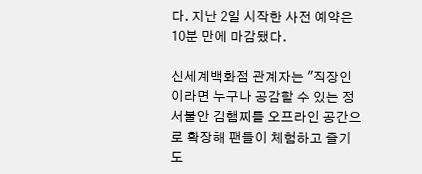다. 지난 2일 시작한 사전 예약은 10분 만에 마감됐다.

신세계백화점 관계자는 "직장인이라면 누구나 공감할 수 있는 정서불안 김햄찌를 오프라인 공간으로 확장해 팬들이 체험하고 즐기도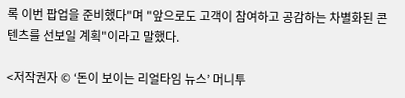록 이번 팝업을 준비했다"며 "앞으로도 고객이 참여하고 공감하는 차별화된 콘텐츠를 선보일 계획"이라고 말했다.

<저작권자 © ‘돈이 보이는 리얼타임 뉴스’ 머니투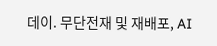데이. 무단전재 및 재배포, AI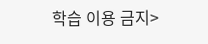학습 이용 금지>